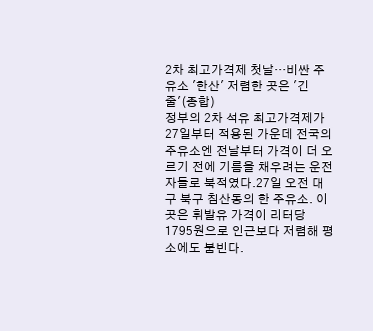2차 최고가격제 첫날…비싼 주유소 '한산' 저렴한 곳은 '긴 줄'(종합)
정부의 2차 석유 최고가격제가 27일부터 적용된 가운데 전국의 주유소엔 전날부터 가격이 더 오르기 전에 기름을 채우려는 운전자들로 북적였다.27일 오전 대구 북구 침산동의 한 주유소. 이곳은 휘발유 가격이 리터당 1795원으로 인근보다 저렴해 평소에도 붐빈다.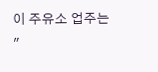이 주유소 업주는 "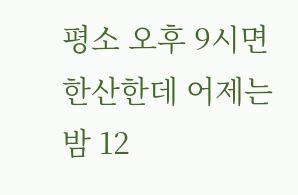평소 오후 9시면 한산한데 어제는 밤 12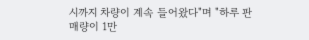시까지 차량이 계속 들어왔다"며 "하루 판매량이 1만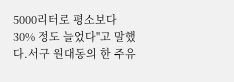5000리터로 평소보다 30% 정도 늘었다"고 말했다.서구 원대동의 한 주유